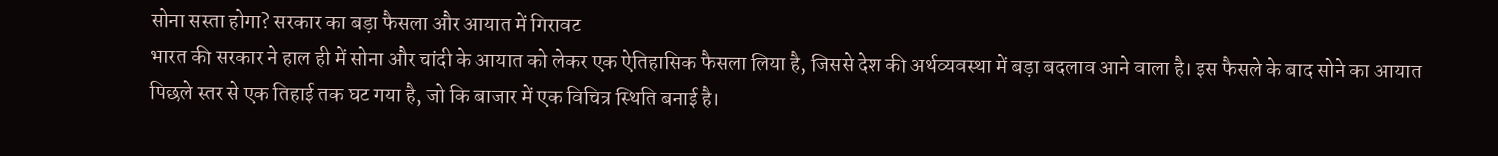सोना सस्ता होगा? सरकार का बड़ा फैसला और आयात में गिरावट
भारत की सरकार ने हाल ही में सोना और चांदी के आयात को लेकर एक ऐतिहासिक फैसला लिया है, जिससे देश की अर्थव्यवस्था में बड़ा बदलाव आने वाला है। इस फैसले के बाद सोने का आयात पिछले स्तर से एक तिहाई तक घट गया है, जो कि बाजार में एक विचित्र स्थिति बनाई है।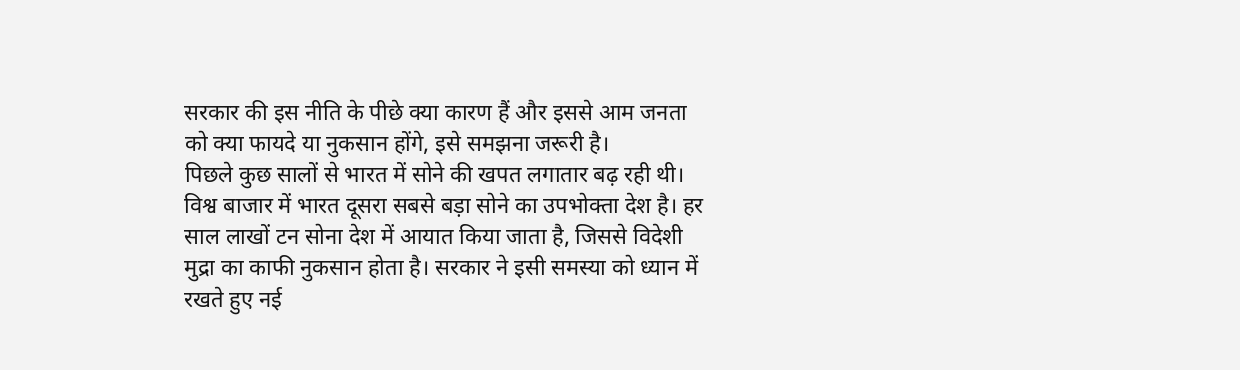सरकार की इस नीति के पीछे क्या कारण हैं और इससे आम जनता को क्या फायदे या नुकसान होंगे, इसे समझना जरूरी है।
पिछले कुछ सालों से भारत में सोने की खपत लगातार बढ़ रही थी। विश्व बाजार में भारत दूसरा सबसे बड़ा सोने का उपभोक्ता देश है। हर साल लाखों टन सोना देश में आयात किया जाता है, जिससे विदेशी मुद्रा का काफी नुकसान होता है। सरकार ने इसी समस्या को ध्यान में रखते हुए नई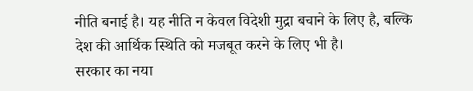नीति बनाई है। यह नीति न केवल विदेशी मुद्रा बचाने के लिए है, बल्कि देश की आर्थिक स्थिति को मजबूत करने के लिए भी है।
सरकार का नया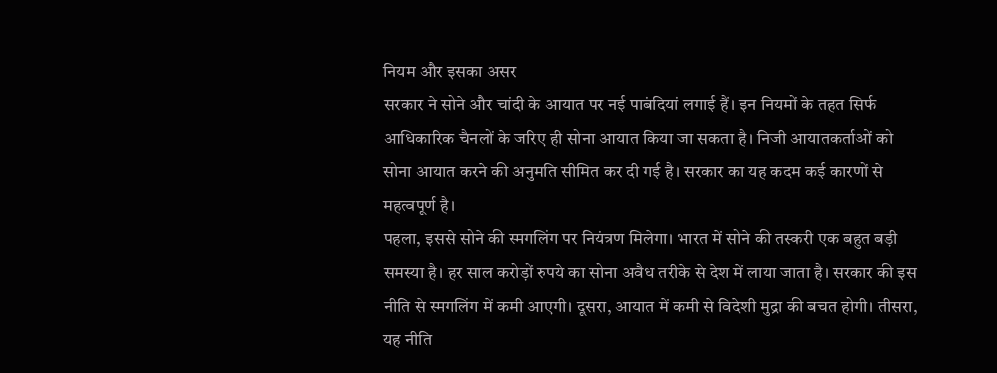नियम और इसका असर
सरकार ने सोने और चांदी के आयात पर नई पाबंदियां लगाई हैं। इन नियमों के तहत सिर्फ आधिकारिक चैनलों के जरिए ही सोना आयात किया जा सकता है। निजी आयातकर्ताओं को सोना आयात करने की अनुमति सीमित कर दी गई है। सरकार का यह कदम कई कारणों से महत्वपूर्ण है।
पहला, इससे सोने की स्मगलिंग पर नियंत्रण मिलेगा। भारत में सोने की तस्करी एक बहुत बड़ी समस्या है। हर साल करोड़ों रुपये का सोना अवैध तरीके से देश में लाया जाता है। सरकार की इस नीति से स्मगलिंग में कमी आएगी। दूसरा, आयात में कमी से विदेशी मुद्रा की बचत होगी। तीसरा, यह नीति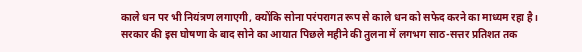काले धन पर भी नियंत्रण लगाएगी, क्योंकि सोना परंपरागत रूप से काले धन को सफेद करने का माध्यम रहा है।
सरकार की इस घोषणा के बाद सोने का आयात पिछले महीने की तुलना में लगभग साठ-सत्तर प्रतिशत तक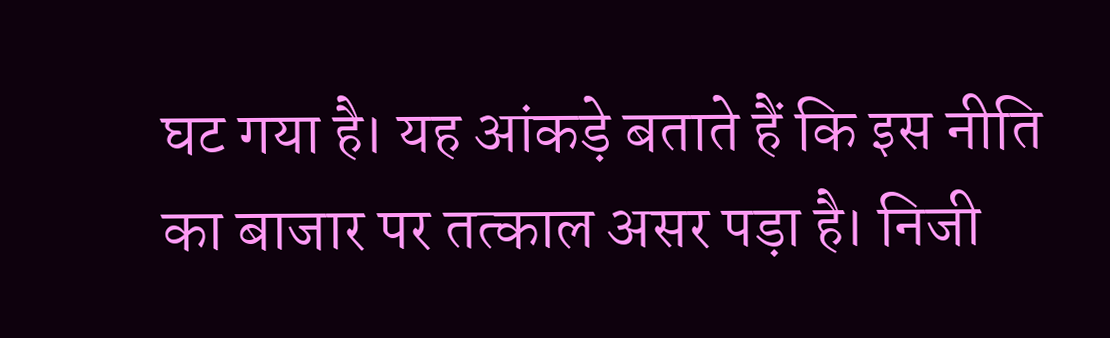घट गया है। यह आंकड़े बताते हैं कि इस नीति का बाजार पर तत्काल असर पड़ा है। निजी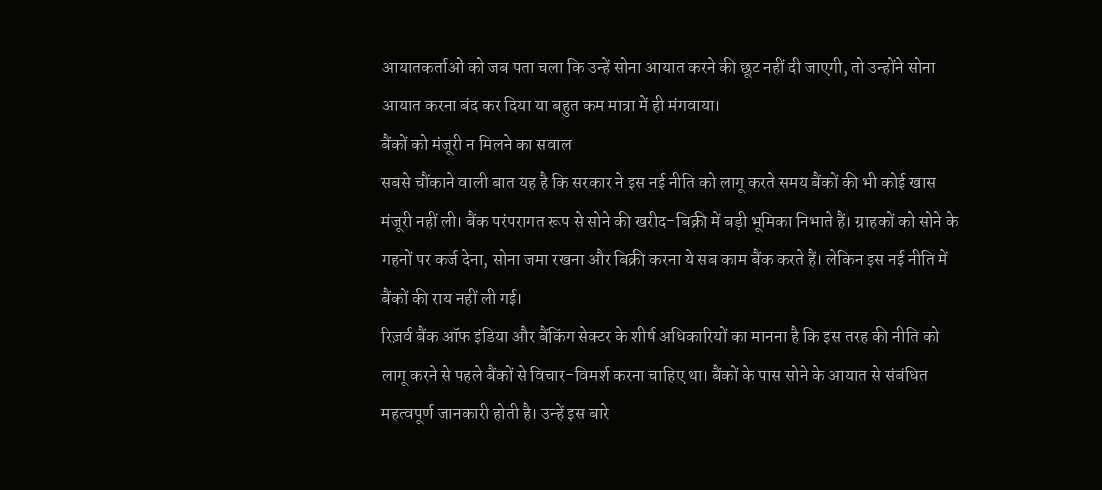आयातकर्ताओं को जब पता चला कि उन्हें सोना आयात करने की छूट नहीं दी जाएगी, तो उन्होंने सोना आयात करना बंद कर दिया या बहुत कम मात्रा में ही मंगवाया।
बैंकों को मंजूरी न मिलने का सवाल
सबसे चौंकाने वाली बात यह है कि सरकार ने इस नई नीति को लागू करते समय बैंकों की भी कोई खास मंजूरी नहीं ली। बैंक परंपरागत रूप से सोने की खरीद-बिक्री में बड़ी भूमिका निभाते हैं। ग्राहकों को सोने के गहनों पर कर्ज देना, सोना जमा रखना और बिक्री करना ये सब काम बैंक करते हैं। लेकिन इस नई नीति में बैंकों की राय नहीं ली गई।
रिज़र्व बैंक ऑफ इंडिया और बैंकिंग सेक्टर के शीर्ष अधिकारियों का मानना है कि इस तरह की नीति को लागू करने से पहले बैंकों से विचार-विमर्श करना चाहिए था। बैंकों के पास सोने के आयात से संबंधित महत्वपूर्ण जानकारी होती है। उन्हें इस बारे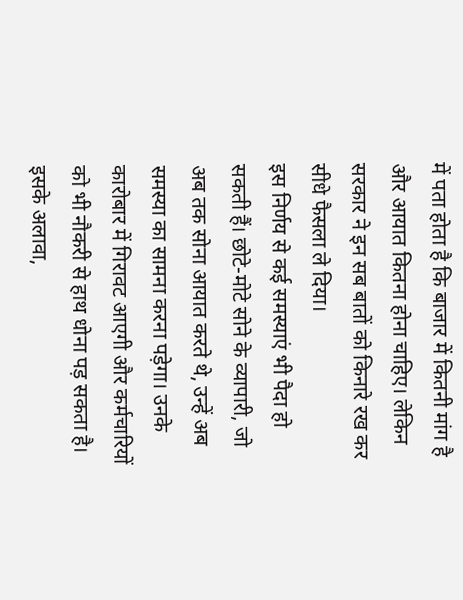में पता होता है कि बाजार में कितनी मांग है और आयात कितना होना चाहिए। लेकिन सरकार ने इन सब बातों को किनारे रख कर सीधे फैसला ले दिया।
इस निर्णय से कई समस्याएं भी पैदा हो सकती हैं। छोटे-मोटे सोने के व्यापारी, जो अब तक सोना आयात करते थे, उन्हें अब समस्या का सामना करना पड़ेगा। उनके कारोबार में गिरावट आएगी और कर्मचारियों को भी नौकरी से हाथ धोना पड़ सकता है। इसके अलावा,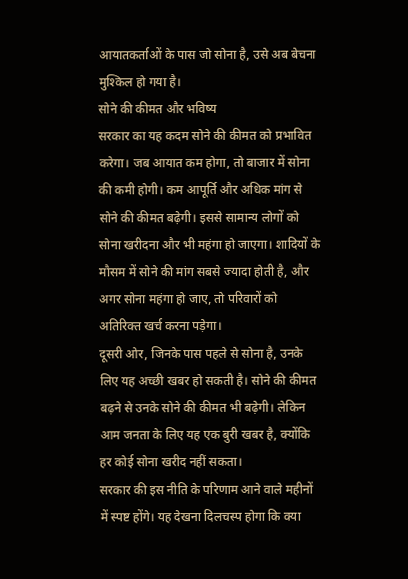आयातकर्ताओं के पास जो सोना है, उसे अब बेचना मुश्किल हो गया है।
सोने की कीमत और भविष्य
सरकार का यह कदम सोने की कीमत को प्रभावित करेगा। जब आयात कम होगा, तो बाजार में सोना की कमी होगी। कम आपूर्ति और अधिक मांग से सोने की कीमत बढ़ेगी। इससे सामान्य लोगों को सोना खरीदना और भी महंगा हो जाएगा। शादियों के मौसम में सोने की मांग सबसे ज्यादा होती है, और अगर सोना महंगा हो जाए, तो परिवारों को अतिरिक्त खर्च करना पड़ेगा।
दूसरी ओर, जिनके पास पहले से सोना है, उनके लिए यह अच्छी खबर हो सकती है। सोने की कीमत बढ़ने से उनके सोने की कीमत भी बढ़ेगी। लेकिन आम जनता के लिए यह एक बुरी खबर है, क्योंकि हर कोई सोना खरीद नहीं सकता।
सरकार की इस नीति के परिणाम आने वाले महीनों में स्पष्ट होंगे। यह देखना दिलचस्प होगा कि क्या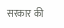सरकार की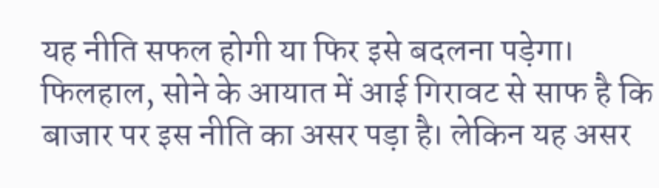यह नीति सफल होगी या फिर इसे बदलना पड़ेगा। फिलहाल, सोने के आयात में आई गिरावट से साफ है कि बाजार पर इस नीति का असर पड़ा है। लेकिन यह असर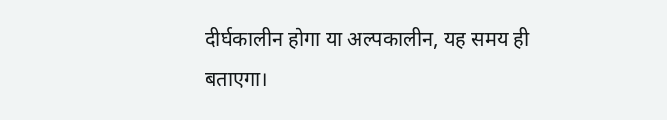दीर्घकालीन होगा या अल्पकालीन, यह समय ही बताएगा।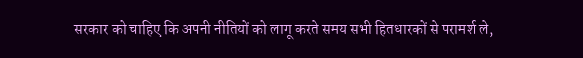सरकार को चाहिए कि अपनी नीतियों को लागू करते समय सभी हितधारकों से परामर्श ले,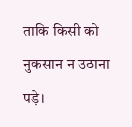ताकि किसी को नुकसान न उठाना पड़े।